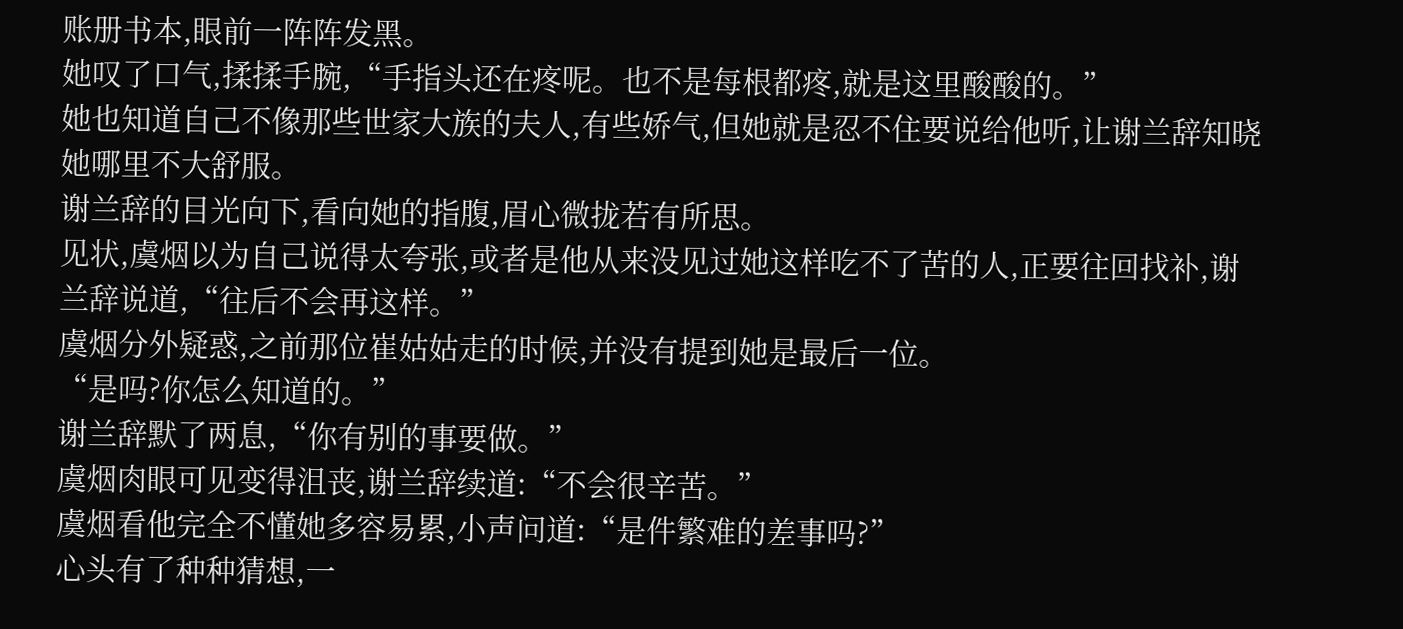账册书本,眼前一阵阵发黑。
她叹了口气,揉揉手腕,“手指头还在疼呢。也不是每根都疼,就是这里酸酸的。”
她也知道自己不像那些世家大族的夫人,有些娇气,但她就是忍不住要说给他听,让谢兰辞知晓她哪里不大舒服。
谢兰辞的目光向下,看向她的指腹,眉心微拢若有所思。
见状,虞烟以为自己说得太夸张,或者是他从来没见过她这样吃不了苦的人,正要往回找补,谢兰辞说道,“往后不会再这样。”
虞烟分外疑惑,之前那位崔姑姑走的时候,并没有提到她是最后一位。
“是吗?你怎么知道的。”
谢兰辞默了两息,“你有别的事要做。”
虞烟肉眼可见变得沮丧,谢兰辞续道:“不会很辛苦。”
虞烟看他完全不懂她多容易累,小声问道:“是件繁难的差事吗?”
心头有了种种猜想,一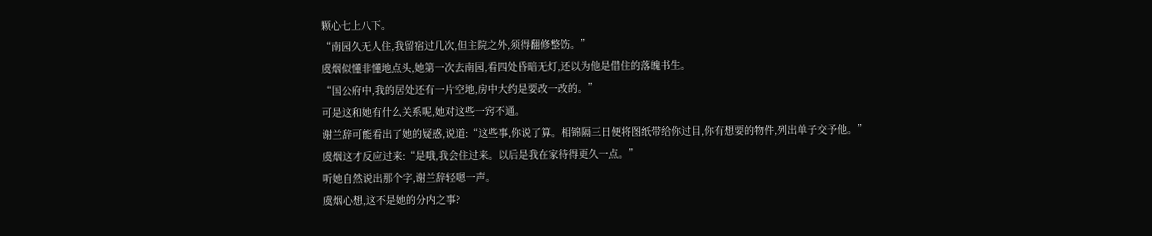颗心七上八下。
“南园久无人住,我留宿过几次,但主院之外,须得翻修整饬。”
虞烟似懂非懂地点头,她第一次去南园,看四处昏暗无灯,还以为他是借住的落魄书生。
“国公府中,我的居处还有一片空地,房中大约是要改一改的。”
可是这和她有什么关系呢,她对这些一窍不通。
谢兰辞可能看出了她的疑惑,说道:“这些事,你说了算。相锦隔三日便将图纸带给你过目,你有想要的物件,列出单子交予他。”
虞烟这才反应过来:“是哦,我会住过来。以后是我在家待得更久一点。”
听她自然说出那个字,谢兰辞轻嗯一声。
虞烟心想,这不是她的分内之事?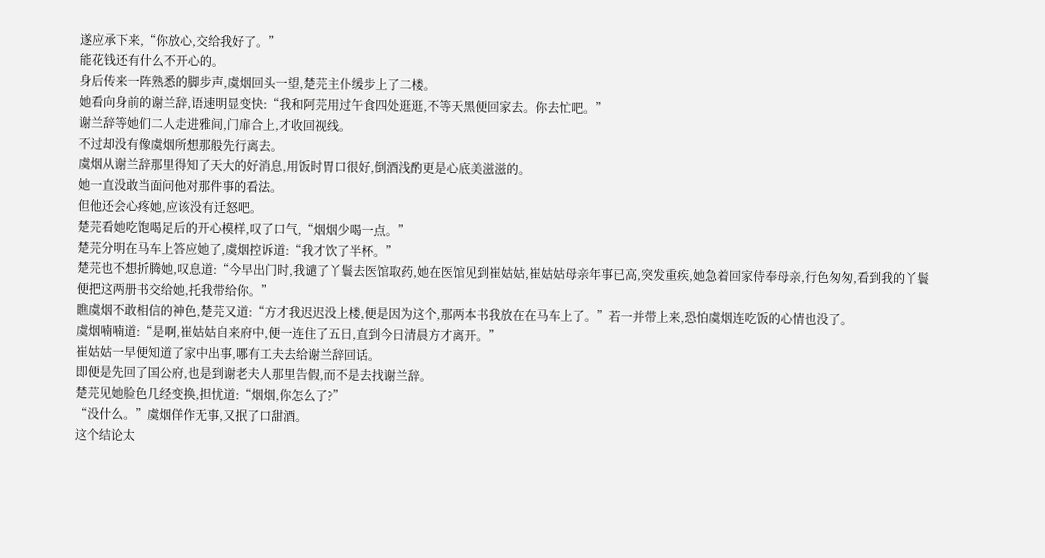遂应承下来,“你放心,交给我好了。”
能花钱还有什么不开心的。
身后传来一阵熟悉的脚步声,虞烟回头一望,楚芫主仆缓步上了二楼。
她看向身前的谢兰辞,语速明显变快:“我和阿芫用过午食四处逛逛,不等天黑便回家去。你去忙吧。”
谢兰辞等她们二人走进雅间,门扉合上,才收回视线。
不过却没有像虞烟所想那般先行离去。
虞烟从谢兰辞那里得知了天大的好消息,用饭时胃口很好,倒酒浅酌更是心底美滋滋的。
她一直没敢当面问他对那件事的看法。
但他还会心疼她,应该没有迁怒吧。
楚芫看她吃饱喝足后的开心模样,叹了口气,“烟烟少喝一点。”
楚芫分明在马车上答应她了,虞烟控诉道:“我才饮了半杯。”
楚芫也不想折腾她,叹息道:“今早出门时,我谴了丫鬟去医馆取药,她在医馆见到崔姑姑,崔姑姑母亲年事已高,突发重疾,她急着回家侍奉母亲,行色匆匆,看到我的丫鬟便把这两册书交给她,托我带给你。”
瞧虞烟不敢相信的神色,楚芫又道:“方才我迟迟没上楼,便是因为这个,那两本书我放在在马车上了。”若一并带上来,恐怕虞烟连吃饭的心情也没了。
虞烟喃喃道:“是啊,崔姑姑自来府中,便一连住了五日,直到今日清晨方才离开。”
崔姑姑一早便知道了家中出事,哪有工夫去给谢兰辞回话。
即便是先回了国公府,也是到谢老夫人那里告假,而不是去找谢兰辞。
楚芫见她脸色几经变换,担忧道:“烟烟,你怎么了?”
“没什么。”虞烟佯作无事,又抿了口甜酒。
这个结论太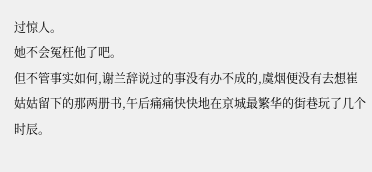过惊人。
她不会冤枉他了吧。
但不管事实如何,谢兰辞说过的事没有办不成的,虞烟便没有去想崔姑姑留下的那两册书,午后痛痛快快地在京城最繁华的街巷玩了几个时辰。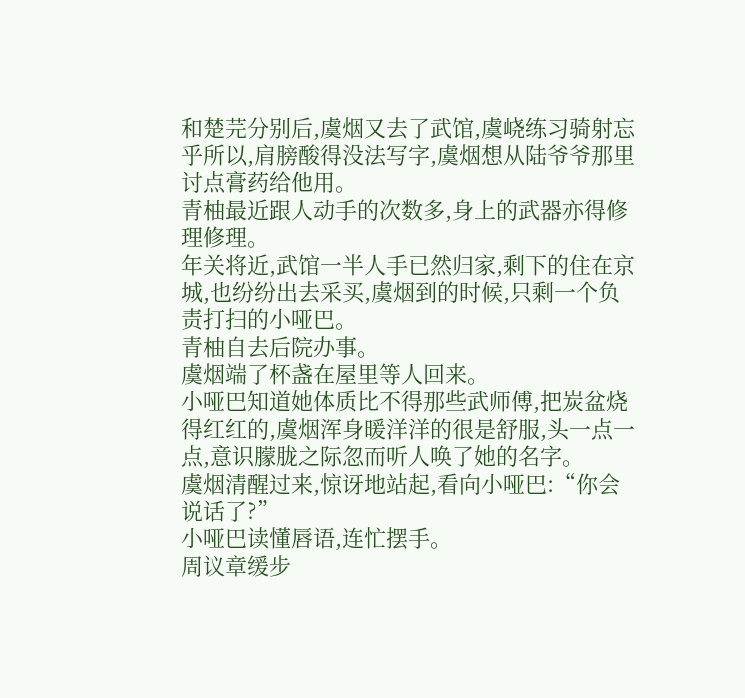和楚芫分别后,虞烟又去了武馆,虞峣练习骑射忘乎所以,肩膀酸得没法写字,虞烟想从陆爷爷那里讨点膏药给他用。
青柚最近跟人动手的次数多,身上的武器亦得修理修理。
年关将近,武馆一半人手已然归家,剩下的住在京城,也纷纷出去采买,虞烟到的时候,只剩一个负责打扫的小哑巴。
青柚自去后院办事。
虞烟端了杯盏在屋里等人回来。
小哑巴知道她体质比不得那些武师傅,把炭盆烧得红红的,虞烟浑身暖洋洋的很是舒服,头一点一点,意识朦胧之际忽而听人唤了她的名字。
虞烟清醒过来,惊讶地站起,看向小哑巴:“你会说话了?”
小哑巴读懂唇语,连忙摆手。
周议章缓步